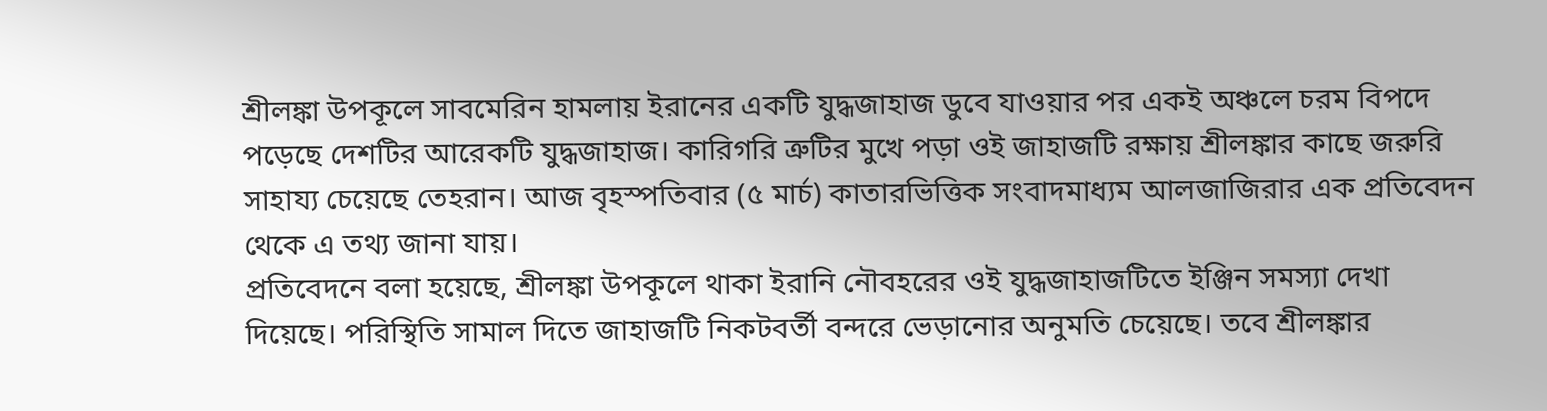শ্রীলঙ্কা উপকূলে সাবমেরিন হামলায় ইরানের একটি যুদ্ধজাহাজ ডুবে যাওয়ার পর একই অঞ্চলে চরম বিপদে পড়েছে দেশটির আরেকটি যুদ্ধজাহাজ। কারিগরি ত্রুটির মুখে পড়া ওই জাহাজটি রক্ষায় শ্রীলঙ্কার কাছে জরুরি সাহায্য চেয়েছে তেহরান। আজ বৃহস্পতিবার (৫ মার্চ) কাতারভিত্তিক সংবাদমাধ্যম আলজাজিরার এক প্রতিবেদন থেকে এ তথ্য জানা যায়।
প্রতিবেদনে বলা হয়েছে, শ্রীলঙ্কা উপকূলে থাকা ইরানি নৌবহরের ওই যুদ্ধজাহাজটিতে ইঞ্জিন সমস্যা দেখা দিয়েছে। পরিস্থিতি সামাল দিতে জাহাজটি নিকটবর্তী বন্দরে ভেড়ানোর অনুমতি চেয়েছে। তবে শ্রীলঙ্কার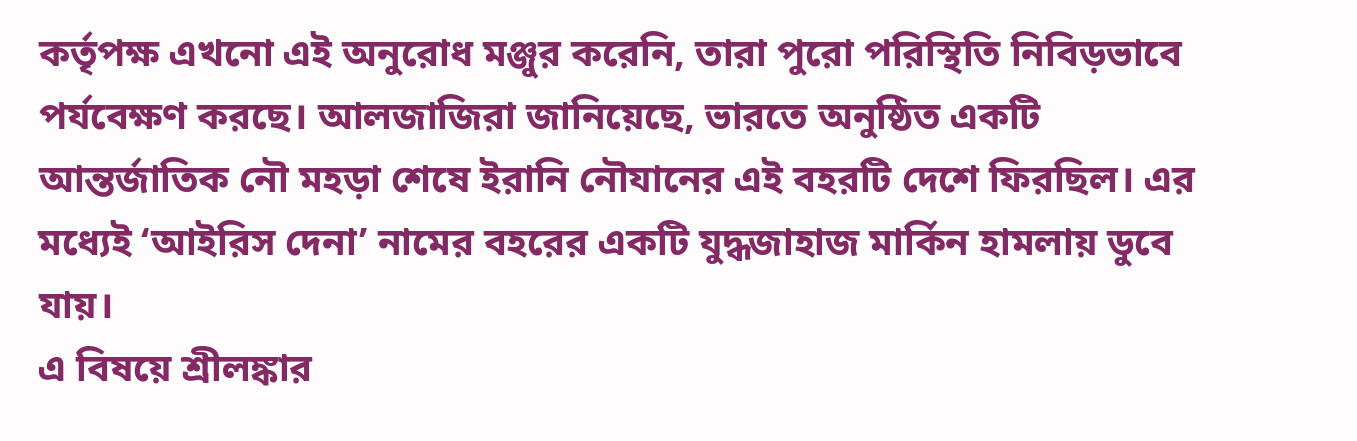কর্তৃপক্ষ এখনো এই অনুরোধ মঞ্জুর করেনি, তারা পুরো পরিস্থিতি নিবিড়ভাবে পর্যবেক্ষণ করছে। আলজাজিরা জানিয়েছে, ভারতে অনুষ্ঠিত একটি আন্তর্জাতিক নৌ মহড়া শেষে ইরানি নৌযানের এই বহরটি দেশে ফিরছিল। এর মধ্যেই ‘আইরিস দেনা’ নামের বহরের একটি যুদ্ধজাহাজ মার্কিন হামলায় ডুবে যায়।
এ বিষয়ে শ্রীলঙ্কার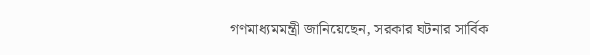গণমাধ্যমমন্ত্রী জানিয়েছেন, সরকার ঘটনার সার্বিক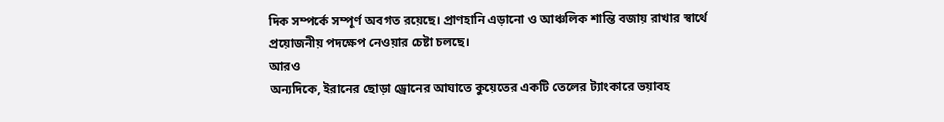দিক সম্পর্কে সম্পূর্ণ অবগত রয়েছে। প্রাণহানি এড়ানো ও আঞ্চলিক শান্তি বজায় রাখার স্বার্থে প্রয়োজনীয় পদক্ষেপ নেওয়ার চেষ্টা চলছে।
আরও
অন্যদিকে, ইরানের ছোড়া ড্রোনের আঘাতে কুয়েতের একটি তেলের ট্যাংকারে ভয়াবহ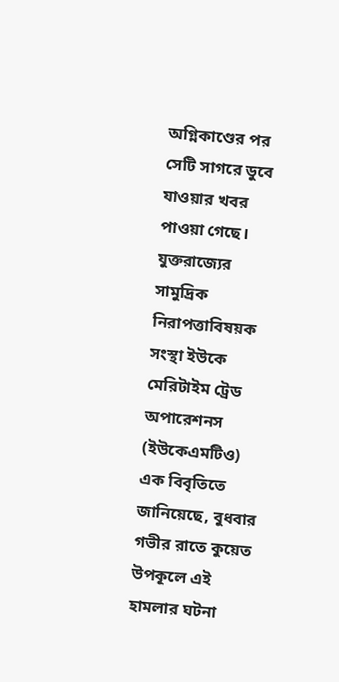অগ্নিকাণ্ডের পর সেটি সাগরে ডুবে যাওয়ার খবর পাওয়া গেছে। যুক্তরাজ্যের সামুদ্রিক নিরাপত্তাবিষয়ক সংস্থা ইউকে মেরিটাইম ট্রেড অপারেশনস (ইউকেএমটিও) এক বিবৃতিতে জানিয়েছে, বুধবার গভীর রাতে কুয়েত উপকূলে এই হামলার ঘটনা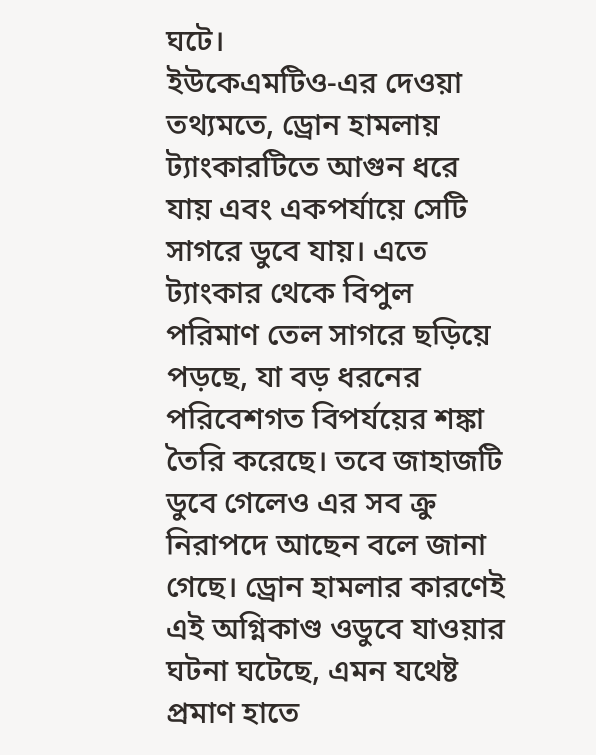ঘটে।
ইউকেএমটিও-এর দেওয়া তথ্যমতে, ড্রোন হামলায় ট্যাংকারটিতে আগুন ধরে যায় এবং একপর্যায়ে সেটি সাগরে ডুবে যায়। এতে ট্যাংকার থেকে বিপুল পরিমাণ তেল সাগরে ছড়িয়ে পড়ছে, যা বড় ধরনের পরিবেশগত বিপর্যয়ের শঙ্কা তৈরি করেছে। তবে জাহাজটি ডুবে গেলেও এর সব ক্রু নিরাপদে আছেন বলে জানা গেছে। ড্রোন হামলার কারণেই এই অগ্নিকাণ্ড ওডুবে যাওয়ার ঘটনা ঘটেছে, এমন যথেষ্ট প্রমাণ হাতে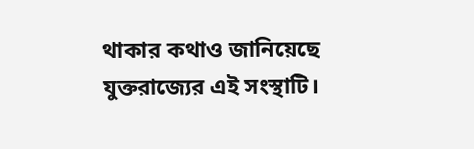থাকার কথাও জানিয়েছে যুক্তরাজ্যের এই সংস্থাটি।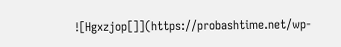![Hgxzjop[]](https://probashtime.net/wp-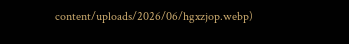content/uploads/2026/06/hgxzjop.webp)